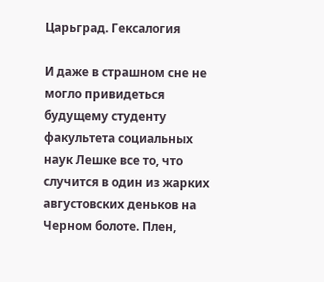Царьград. Гексалогия

И даже в страшном сне не могло привидеться будущему студенту факультета социальных наук Лешке все то, что случится в один из жарких августовских деньков на Черном болоте. Плен,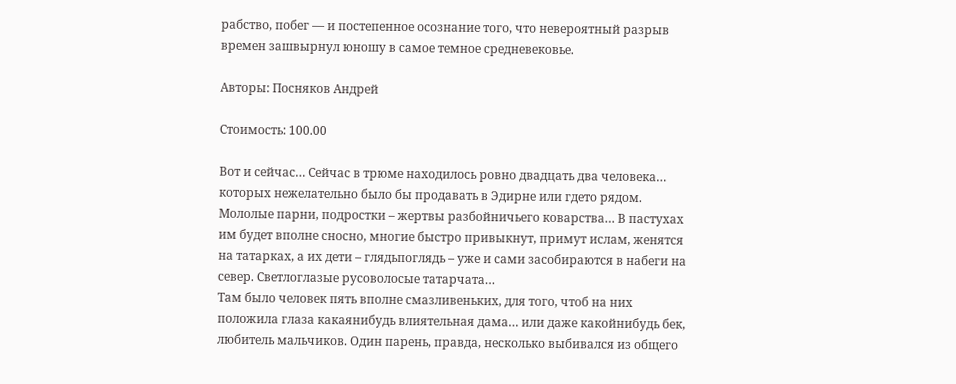рабство, побег — и постепенное осознание того, что невероятный разрыв времен зашвырнул юношу в самое темное средневековье.

Авторы: Посняков Андрей

Стоимость: 100.00

Вот и сейчас… Сейчас в трюме находилось ровно двадцать два человека… которых нежелательно было бы продавать в Эдирне или гдето рядом. Мололые парни, подростки – жертвы разбойничьего коварства… В пастухах им будет вполне сносно, многие быстро привыкнут, примут ислам, женятся на татарках, а их дети – глядьпоглядь – уже и сами засобираются в набеги на север. Светлоглазые русоволосые татарчата…
Там было человек пять вполне смазливеньких, для того, чтоб на них положила глаза какаянибудь влиятельная дама… или даже какойнибудь бек, любитель мальчиков. Один парень, правда, несколько выбивался из общего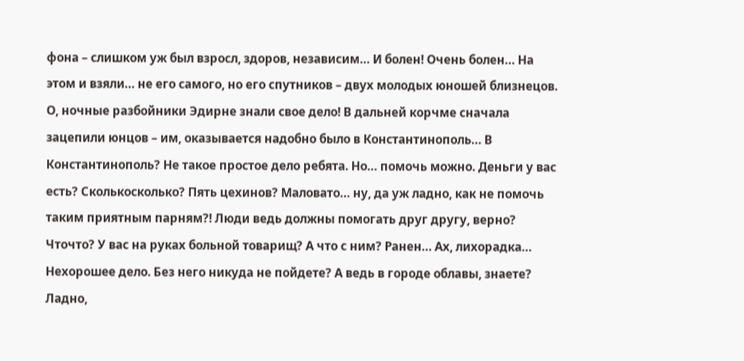фона – слишком уж был взросл, здоров, независим… И болен! Очень болен… На этом и взяли… не его самого, но его спутников – двух молодых юношей близнецов. О, ночные разбойники Эдирне знали свое дело! В дальней корчме сначала зацепили юнцов – им, оказывается надобно было в Константинополь… В Константинополь? Не такое простое дело ребята. Но… помочь можно. Деньги у вас есть? Сколькосколько? Пять цехинов? Маловато… ну, да уж ладно, как не помочь таким приятным парням?! Люди ведь должны помогать друг другу, верно?
Чточто? У вас на руках больной товарищ? А что с ним? Ранен… Ах, лихорадка… Нехорошее дело. Без него никуда не пойдете? А ведь в городе облавы, знаете? Ладно,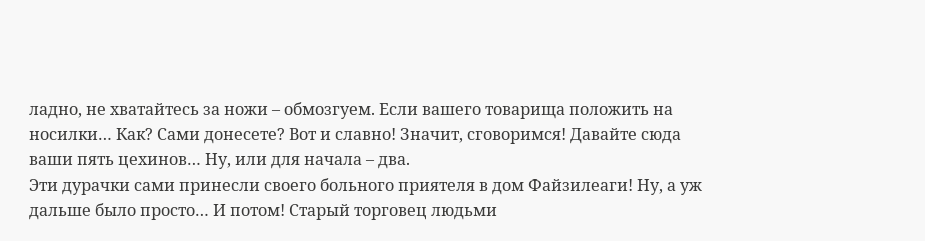ладно, не хватайтесь за ножи – обмозгуем. Если вашего товарища положить на носилки… Как? Сами донесете? Вот и славно! Значит, сговоримся! Давайте сюда ваши пять цехинов… Ну, или для начала – два.
Эти дурачки сами принесли своего больного приятеля в дом Файзилеаги! Ну, а уж дальше было просто… И потом! Старый торговец людьми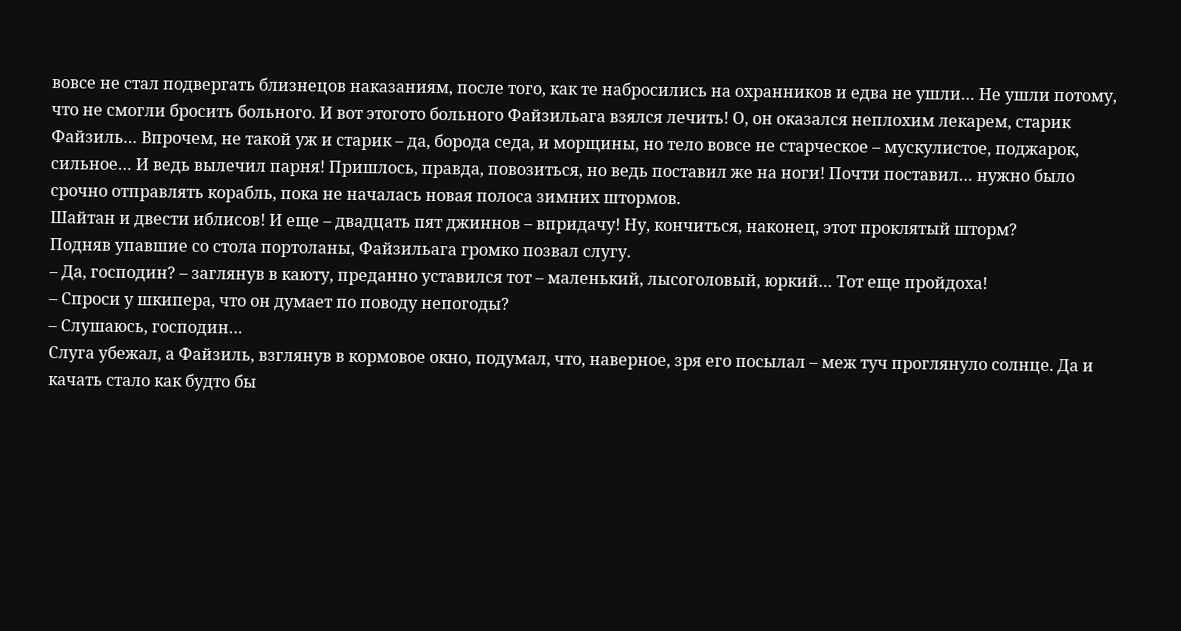вовсе не стал подвергать близнецов наказаниям, после того, как те набросились на охранников и едва не ушли… Не ушли потому, что не смогли бросить больного. И вот этогото больного Файзильага взялся лечить! О, он оказался неплохим лекарем, старик Файзиль… Впрочем, не такой уж и старик – да, борода седа, и морщины, но тело вовсе не старческое – мускулистое, поджарок, сильное… И ведь вылечил парня! Пришлось, правда, повозиться, но ведь поставил же на ноги! Почти поставил… нужно было срочно отправлять корабль, пока не началась новая полоса зимних штормов.
Шайтан и двести иблисов! И еще – двадцать пят джиннов – впридачу! Ну, кончиться, наконец, этот проклятый шторм?
Подняв упавшие со стола портоланы, Файзильага громко позвал слугу.
– Да, господин? – заглянув в каюту, преданно уставился тот – маленький, лысоголовый, юркий… Тот еще пройдоха!
– Спроси у шкипера, что он думает по поводу непогоды?
– Слушаюсь, господин…
Слуга убежал, а Файзиль, взглянув в кормовое окно, подумал, что, наверное, зря его посылал – меж туч проглянуло солнце. Да и качать стало как будто бы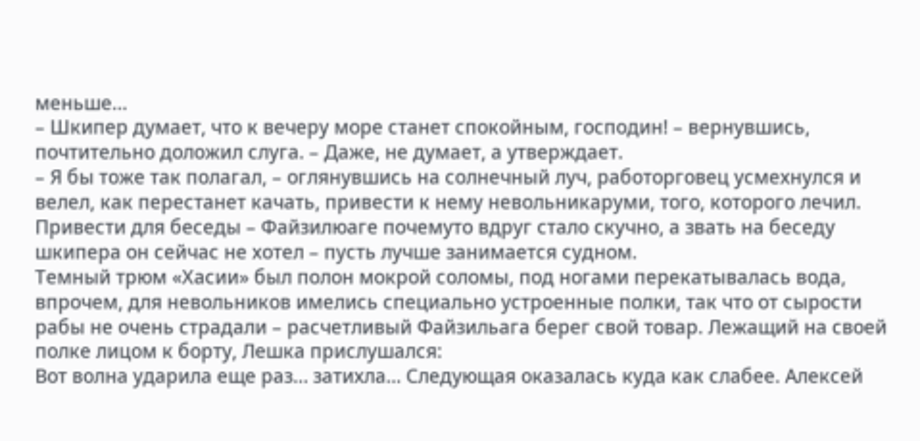меньше…
– Шкипер думает, что к вечеру море станет спокойным, господин! – вернувшись, почтительно доложил слуга. – Даже, не думает, а утверждает.
– Я бы тоже так полагал, – оглянувшись на солнечный луч, работорговец усмехнулся и велел, как перестанет качать, привести к нему невольникаруми, того, которого лечил. Привести для беседы – Файзилюаге почемуто вдруг стало скучно, а звать на беседу шкипера он сейчас не хотел – пусть лучше занимается судном.
Темный трюм «Хасии» был полон мокрой соломы, под ногами перекатывалась вода, впрочем, для невольников имелись специально устроенные полки, так что от сырости рабы не очень страдали – расчетливый Файзильага берег свой товар. Лежащий на своей полке лицом к борту, Лешка прислушался:
Вот волна ударила еще раз… затихла… Следующая оказалась куда как слабее. Алексей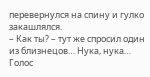перевернулся на спину и гулко закашлялся.
– Как ты? – тут же спросил один из близнецов… Нука, нука… Голос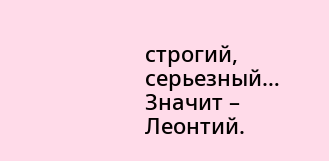строгий, серьезный… Значит – Леонтий.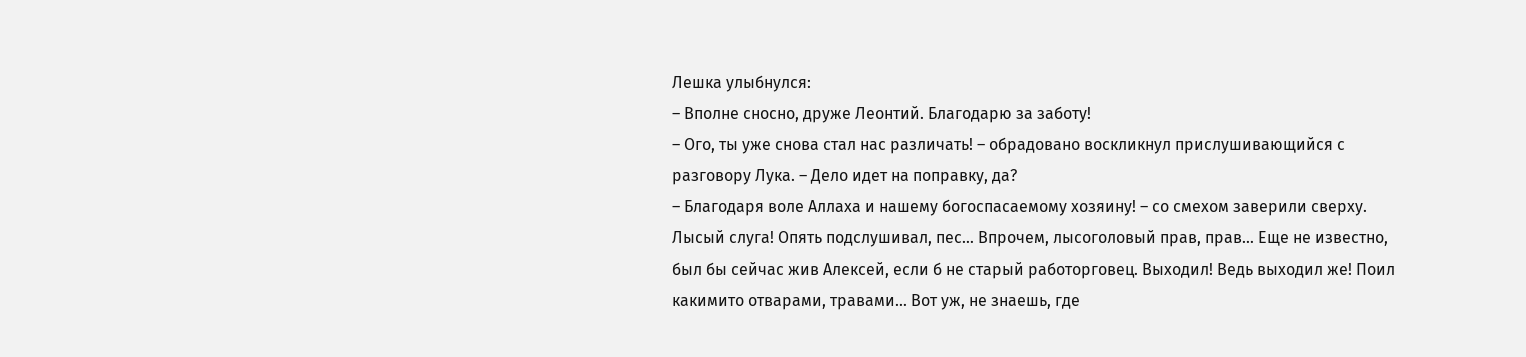Лешка улыбнулся:
– Вполне сносно, друже Леонтий. Благодарю за заботу!
– Ого, ты уже снова стал нас различать! – обрадовано воскликнул прислушивающийся с разговору Лука. – Дело идет на поправку, да?
– Благодаря воле Аллаха и нашему богоспасаемому хозяину! – со смехом заверили сверху.
Лысый слуга! Опять подслушивал, пес… Впрочем, лысоголовый прав, прав… Еще не известно, был бы сейчас жив Алексей, если б не старый работорговец. Выходил! Ведь выходил же! Поил какимито отварами, травами… Вот уж, не знаешь, где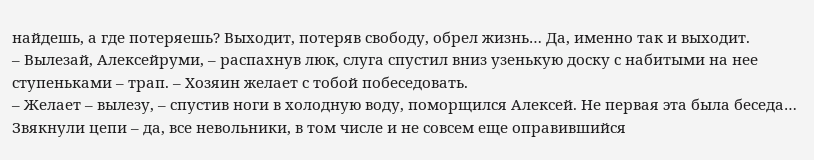найдешь, а где потеряешь? Выходит, потеряв свободу, обрел жизнь… Да, именно так и выходит.
– Вылезай, Алексейруми, – распахнув люк, слуга спустил вниз узенькую доску с набитыми на нее ступеньками – трап. – Хозяин желает с тобой побеседовать.
– Желает – вылезу, – спустив ноги в холодную воду, поморщился Алексей. Не первая эта была беседа…
Звякнули цепи – да, все невольники, в том числе и не совсем еще оправившийся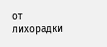от лихорадки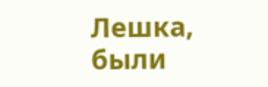Лешка, были